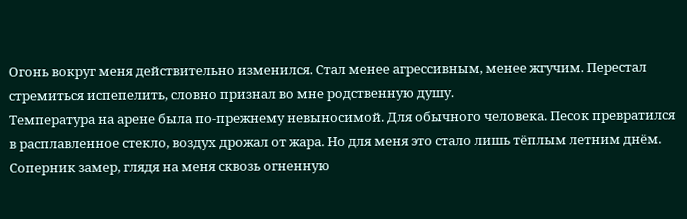Огонь вокруг меня действительно изменился. Стал менее агрессивным, менее жгучим. Перестал стремиться испепелить, словно признал во мне родственную душу.
Температура на арене была по-прежнему невыносимой. Для обычного человека. Песок превратился в расплавленное стекло, воздух дрожал от жара. Но для меня это стало лишь тёплым летним днём.
Соперник замер, глядя на меня сквозь огненную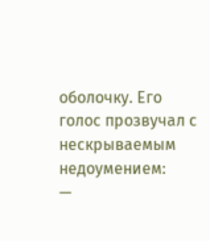оболочку. Его голос прозвучал с нескрываемым недоумением:
—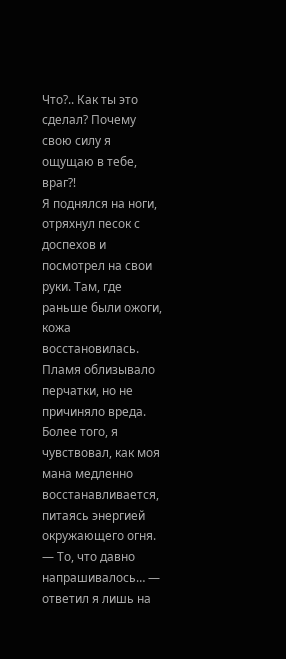Что?.. Как ты это сделал? Почему свою силу я ощущаю в тебе, враг⁈
Я поднялся на ноги, отряхнул песок с доспехов и посмотрел на свои руки. Там, где раньше были ожоги, кожа восстановилась. Пламя облизывало перчатки, но не причиняло вреда. Более того, я чувствовал, как моя мана медленно восстанавливается, питаясь энергией окружающего огня.
— То, что давно напрашивалось… — ответил я лишь на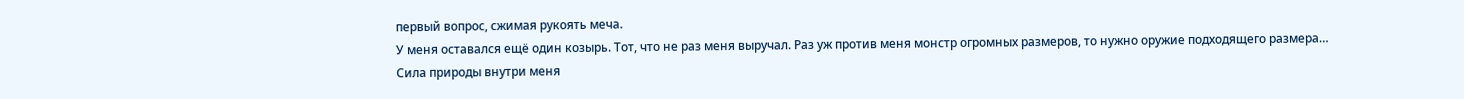первый вопрос, сжимая рукоять меча.
У меня оставался ещё один козырь. Тот, что не раз меня выручал. Раз уж против меня монстр огромных размеров, то нужно оружие подходящего размера…
Сила природы внутри меня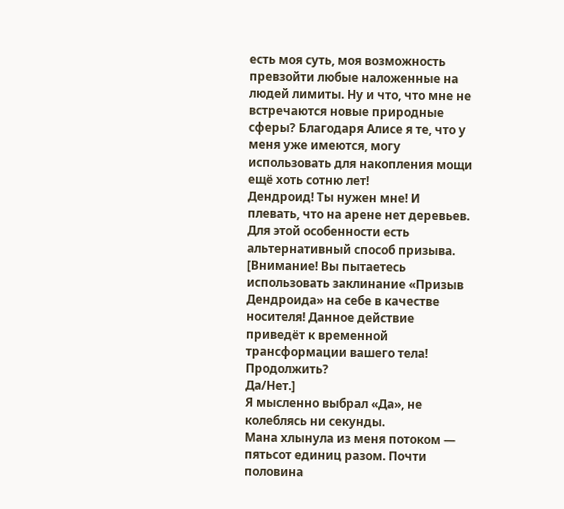есть моя суть, моя возможность превзойти любые наложенные на людей лимиты. Ну и что, что мне не встречаются новые природные сферы? Благодаря Алисе я те, что у меня уже имеются, могу использовать для накопления мощи ещё хоть сотню лет!
Дендроид! Ты нужен мне! И плевать, что на арене нет деревьев. Для этой особенности есть альтернативный способ призыва.
[Внимание! Вы пытаетесь использовать заклинание «Призыв Дендроида» на себе в качестве носителя! Данное действие приведёт к временной трансформации вашего тела!
Продолжить?
Да/Нет.]
Я мысленно выбрал «Да», не колеблясь ни секунды.
Мана хлынула из меня потоком — пятьсот единиц разом. Почти половина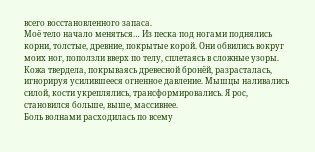всего восстановленного запаса.
Моё тело начало меняться… Из песка под ногами поднялись корни, толстые, древние, покрытые корой. Они обвились вокруг моих ног, поползли вверх по телу, сплетаясь в сложные узоры. Кожа твердела, покрываясь древесной бронёй, разрасталась, игнорируя усилившееся огненное давление. Мышцы наливались силой, кости укреплялись, трансформировались. Я рос, становился больше, выше, массивнее.
Боль волнами расходилась по всему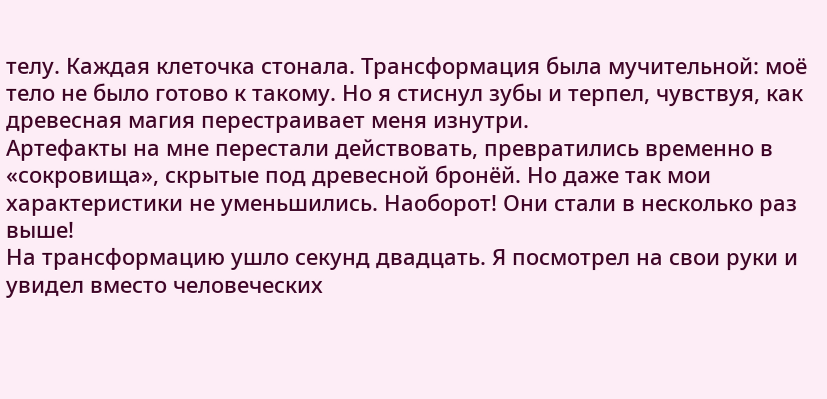телу. Каждая клеточка стонала. Трансформация была мучительной: моё тело не было готово к такому. Но я стиснул зубы и терпел, чувствуя, как древесная магия перестраивает меня изнутри.
Артефакты на мне перестали действовать, превратились временно в «сокровища», скрытые под древесной бронёй. Но даже так мои характеристики не уменьшились. Наоборот! Они стали в несколько раз выше!
На трансформацию ушло секунд двадцать. Я посмотрел на свои руки и увидел вместо человеческих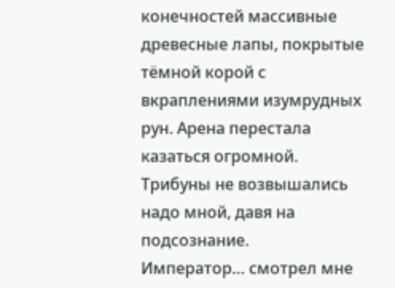конечностей массивные древесные лапы, покрытые тёмной корой с вкраплениями изумрудных рун. Арена перестала казаться огромной. Трибуны не возвышались надо мной, давя на подсознание.
Император… смотрел мне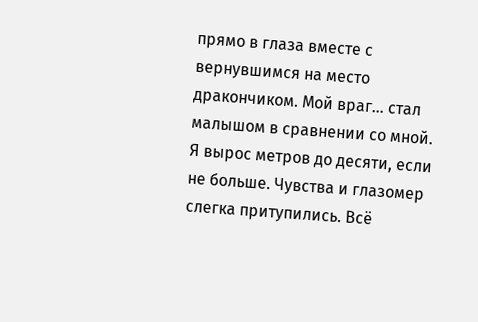прямо в глаза вместе с вернувшимся на место дракончиком. Мой враг… стал малышом в сравнении со мной.
Я вырос метров до десяти, если не больше. Чувства и глазомер слегка притупились. Всё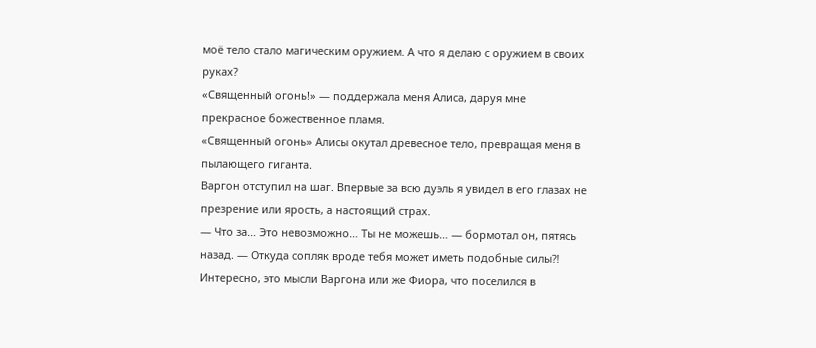моё тело стало магическим оружием. А что я делаю с оружием в своих руках?
«Священный огонь!» — поддержала меня Алиса, даруя мне прекрасное божественное пламя.
«Священный огонь» Алисы окутал древесное тело, превращая меня в пылающего гиганта.
Варгон отступил на шаг. Впервые за всю дуэль я увидел в его глазах не презрение или ярость, а настоящий страх.
— Что за… Это невозможно… Ты не можешь… — бормотал он, пятясь назад. — Откуда сопляк вроде тебя может иметь подобные силы⁈
Интересно, это мысли Варгона или же Фиора, что поселился в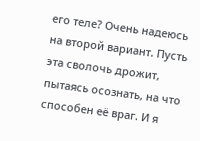его теле? Очень надеюсь на второй вариант. Пусть эта сволочь дрожит, пытаясь осознать, на что способен её враг. И я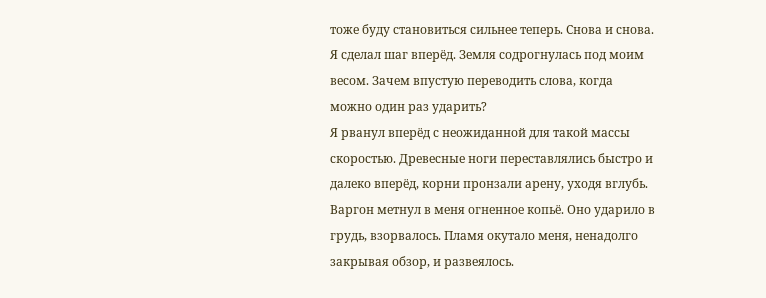тоже буду становиться сильнее теперь. Снова и снова.
Я сделал шаг вперёд. Земля содрогнулась под моим весом. Зачем впустую переводить слова, когда можно один раз ударить?
Я рванул вперёд с неожиданной для такой массы скоростью. Древесные ноги переставлялись быстро и далеко вперёд, корни пронзали арену, уходя вглубь.
Варгон метнул в меня огненное копьё. Оно ударило в грудь, взорвалось. Пламя окутало меня, ненадолго закрывая обзор, и развеялось.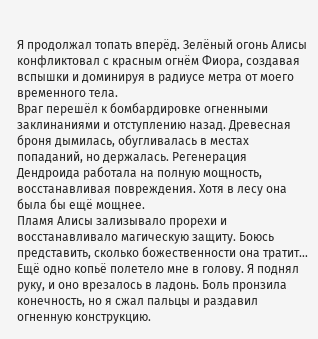Я продолжал топать вперёд. Зелёный огонь Алисы конфликтовал с красным огнём Фиора, создавая вспышки и доминируя в радиусе метра от моего временного тела.
Враг перешёл к бомбардировке огненными заклинаниями и отступлению назад. Древесная броня дымилась, обугливалась в местах попаданий, но держалась. Регенерация Дендроида работала на полную мощность, восстанавливая повреждения. Хотя в лесу она была бы ещё мощнее.
Пламя Алисы зализывало прорехи и восстанавливало магическую защиту. Боюсь представить, сколько божественности она тратит…
Ещё одно копьё полетело мне в голову. Я поднял руку, и оно врезалось в ладонь. Боль пронзила конечность, но я сжал пальцы и раздавил огненную конструкцию.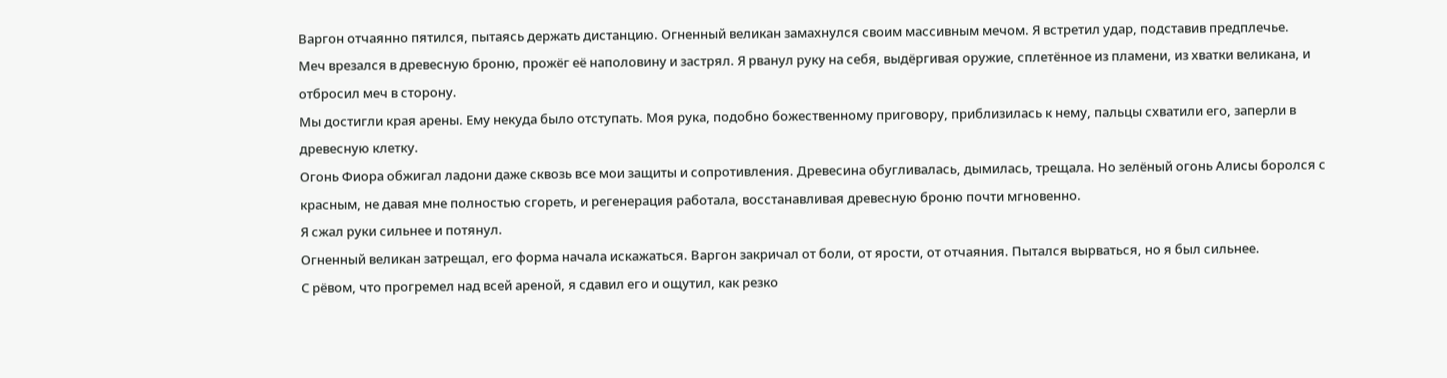Варгон отчаянно пятился, пытаясь держать дистанцию. Огненный великан замахнулся своим массивным мечом. Я встретил удар, подставив предплечье.
Меч врезался в древесную броню, прожёг её наполовину и застрял. Я рванул руку на себя, выдёргивая оружие, сплетённое из пламени, из хватки великана, и отбросил меч в сторону.
Мы достигли края арены. Ему некуда было отступать. Моя рука, подобно божественному приговору, приблизилась к нему, пальцы схватили его, заперли в древесную клетку.
Огонь Фиора обжигал ладони даже сквозь все мои защиты и сопротивления. Древесина обугливалась, дымилась, трещала. Но зелёный огонь Алисы боролся с красным, не давая мне полностью сгореть, и регенерация работала, восстанавливая древесную броню почти мгновенно.
Я сжал руки сильнее и потянул.
Огненный великан затрещал, его форма начала искажаться. Варгон закричал от боли, от ярости, от отчаяния. Пытался вырваться, но я был сильнее.
С рёвом, что прогремел над всей ареной, я сдавил его и ощутил, как резко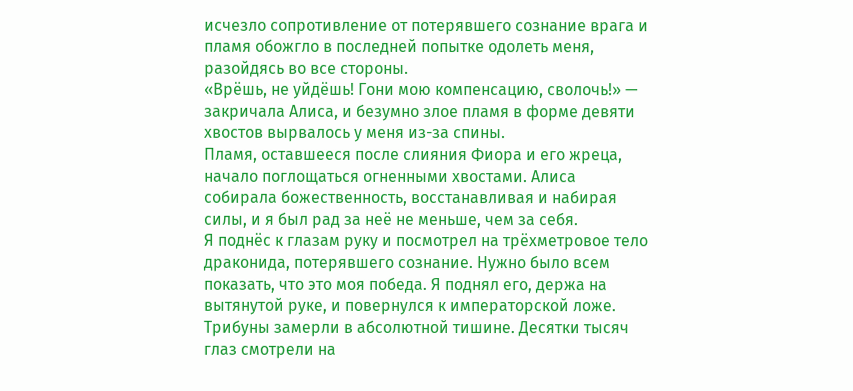исчезло сопротивление от потерявшего сознание врага и пламя обожгло в последней попытке одолеть меня, разойдясь во все стороны.
«Врёшь, не уйдёшь! Гони мою компенсацию, сволочь!» — закричала Алиса, и безумно злое пламя в форме девяти хвостов вырвалось у меня из-за спины.
Пламя, оставшееся после слияния Фиора и его жреца, начало поглощаться огненными хвостами. Алиса собирала божественность, восстанавливая и набирая силы, и я был рад за неё не меньше, чем за себя.
Я поднёс к глазам руку и посмотрел на трёхметровое тело драконида, потерявшего сознание. Нужно было всем показать, что это моя победа. Я поднял его, держа на вытянутой руке, и повернулся к императорской ложе.
Трибуны замерли в абсолютной тишине. Десятки тысяч глаз смотрели на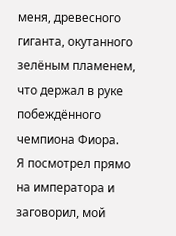меня, древесного гиганта, окутанного зелёным пламенем, что держал в руке побеждённого чемпиона Фиора.
Я посмотрел прямо на императора и заговорил, мой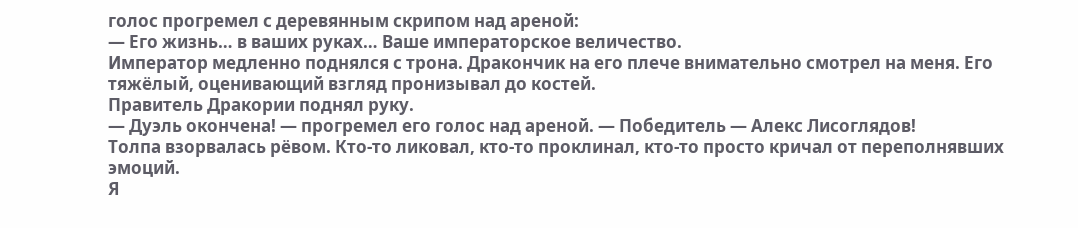голос прогремел с деревянным скрипом над ареной:
— Его жизнь… в ваших руках… Ваше императорское величество.
Император медленно поднялся с трона. Дракончик на его плече внимательно смотрел на меня. Его тяжёлый, оценивающий взгляд пронизывал до костей.
Правитель Дракории поднял руку.
— Дуэль окончена! — прогремел его голос над ареной. — Победитель — Алекс Лисоглядов!
Толпа взорвалась рёвом. Кто-то ликовал, кто-то проклинал, кто-то просто кричал от переполнявших эмоций.
Я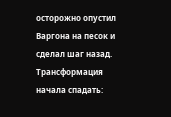осторожно опустил Варгона на песок и сделал шаг назад. Трансформация начала спадать: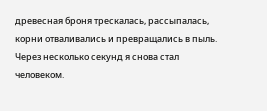древесная броня трескалась, рассыпалась, корни отваливались и превращались в пыль. Через несколько секунд я снова стал человеком.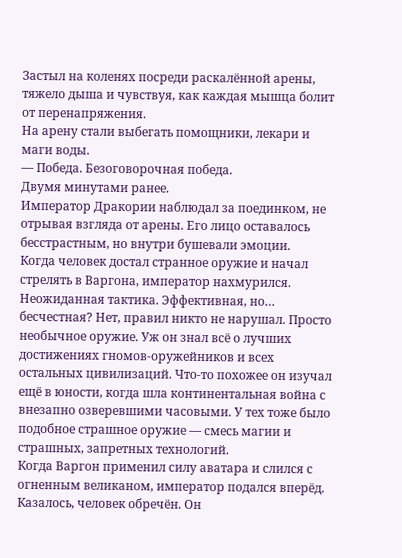Застыл на коленях посреди раскалённой арены, тяжело дыша и чувствуя, как каждая мышца болит от перенапряжения.
На арену стали выбегать помощники, лекари и маги воды.
— Победа. Безоговорочная победа.
Двумя минутами ранее.
Император Дракории наблюдал за поединком, не отрывая взгляда от арены. Его лицо оставалось бесстрастным, но внутри бушевали эмоции.
Когда человек достал странное оружие и начал стрелять в Варгона, император нахмурился. Неожиданная тактика. Эффективная, но… бесчестная? Нет, правил никто не нарушал. Просто необычное оружие. Уж он знал всё о лучших достижениях гномов-оружейников и всех остальных цивилизаций. Что-то похожее он изучал ещё в юности, когда шла континентальная война с внезапно озверевшими часовыми. У тех тоже было подобное страшное оружие — смесь магии и страшных, запретных технологий.
Когда Варгон применил силу аватара и слился с огненным великаном, император подался вперёд. Казалось, человек обречён. Он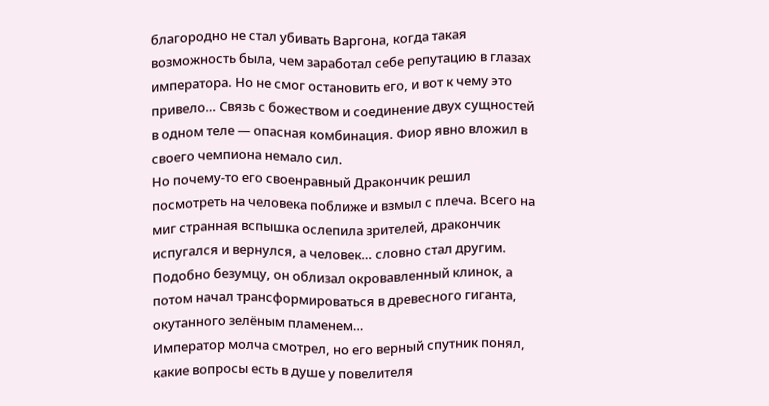благородно не стал убивать Варгона, когда такая возможность была, чем заработал себе репутацию в глазах императора. Но не смог остановить его, и вот к чему это привело… Связь с божеством и соединение двух сущностей в одном теле — опасная комбинация. Фиор явно вложил в своего чемпиона немало сил.
Но почему-то его своенравный Дракончик решил посмотреть на человека поближе и взмыл с плеча. Всего на миг странная вспышка ослепила зрителей, дракончик испугался и вернулся, а человек… словно стал другим. Подобно безумцу, он облизал окровавленный клинок, а потом начал трансформироваться в древесного гиганта, окутанного зелёным пламенем…
Император молча смотрел, но его верный спутник понял, какие вопросы есть в душе у повелителя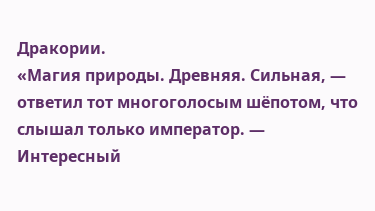Дракории.
«Магия природы. Древняя. Сильная, — ответил тот многоголосым шёпотом, что слышал только император. — Интересный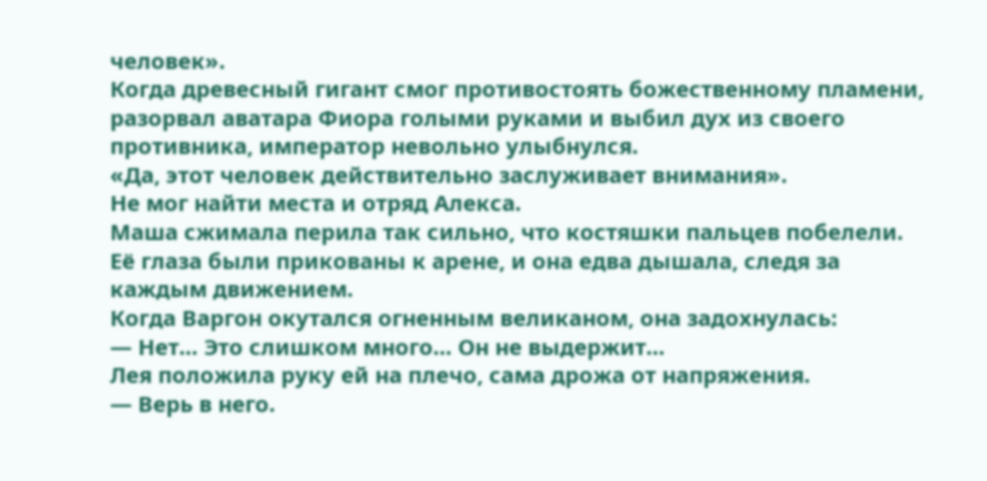человек».
Когда древесный гигант смог противостоять божественному пламени, разорвал аватара Фиора голыми руками и выбил дух из своего противника, император невольно улыбнулся.
«Да, этот человек действительно заслуживает внимания».
Не мог найти места и отряд Алекса.
Маша сжимала перила так сильно, что костяшки пальцев побелели. Её глаза были прикованы к арене, и она едва дышала, следя за каждым движением.
Когда Варгон окутался огненным великаном, она задохнулась:
— Нет… Это слишком много… Он не выдержит…
Лея положила руку ей на плечо, сама дрожа от напряжения.
— Верь в него.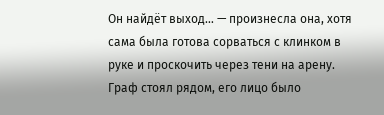Он найдёт выход… — произнесла она, хотя сама была готова сорваться с клинком в руке и проскочить через тени на арену.
Граф стоял рядом, его лицо было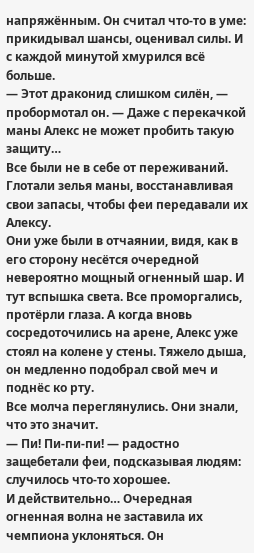напряжённым. Он считал что-то в уме: прикидывал шансы, оценивал силы. И с каждой минутой хмурился всё больше.
— Этот драконид слишком силён, — пробормотал он. — Даже с перекачкой маны Алекс не может пробить такую защиту…
Все были не в себе от переживаний. Глотали зелья маны, восстанавливая свои запасы, чтобы феи передавали их Алексу.
Они уже были в отчаянии, видя, как в его сторону несётся очередной невероятно мощный огненный шар. И тут вспышка света. Все проморгались, протёрли глаза. А когда вновь сосредоточились на арене, Алекс уже стоял на колене у стены. Тяжело дыша, он медленно подобрал свой меч и поднёс ко рту.
Все молча переглянулись. Они знали, что это значит.
— Пи! Пи-пи-пи! — радостно защебетали феи, подсказывая людям: случилось что-то хорошее.
И действительно… Очередная огненная волна не заставила их чемпиона уклоняться. Он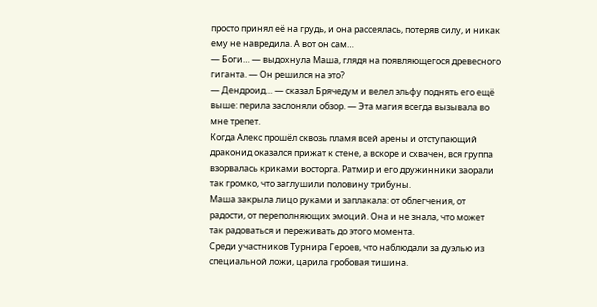просто принял её на грудь, и она рассеялась, потеряв силу, и никак ему не навредила. А вот он сам…
— Боги… — выдохнула Маша, глядя на появляющегося древесного гиганта. — Он решился на это?
— Дендроид… — сказал Брячедум и велел эльфу поднять его ещё выше: перила заслоняли обзор. — Эта магия всегда вызывала во мне трепет.
Когда Алекс прошёл сквозь пламя всей арены и отступающий драконид оказался прижат к стене, а вскоре и схвачен, вся группа взорвалась криками восторга. Ратмир и его дружинники заорали так громко, что заглушили половину трибуны.
Маша закрыла лицо руками и заплакала: от облегчения, от радости, от переполняющих эмоций. Она и не знала, что может так радоваться и переживать до этого момента.
Среди участников Турнира Героев, что наблюдали за дуэлью из специальной ложи, царила гробовая тишина.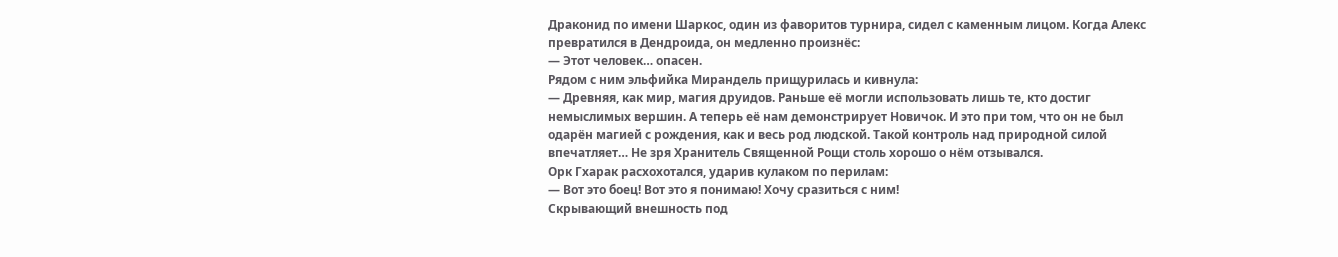Драконид по имени Шаркос, один из фаворитов турнира, сидел с каменным лицом. Когда Алекс превратился в Дендроида, он медленно произнёс:
— Этот человек… опасен.
Рядом с ним эльфийка Мирандель прищурилась и кивнула:
— Древняя, как мир, магия друидов. Раньше её могли использовать лишь те, кто достиг немыслимых вершин. А теперь её нам демонстрирует Новичок. И это при том, что он не был одарён магией с рождения, как и весь род людской. Такой контроль над природной силой впечатляет… Не зря Хранитель Священной Рощи столь хорошо о нём отзывался.
Орк Гхарак расхохотался, ударив кулаком по перилам:
— Вот это боец! Вот это я понимаю! Хочу сразиться с ним!
Скрывающий внешность под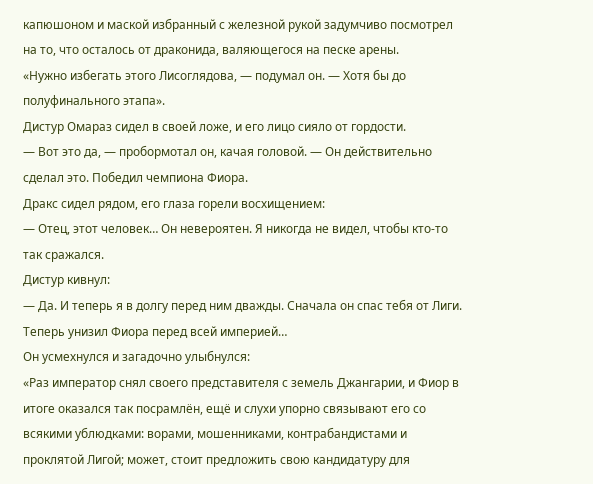капюшоном и маской избранный с железной рукой задумчиво посмотрел на то, что осталось от драконида, валяющегося на песке арены.
«Нужно избегать этого Лисоглядова, — подумал он. — Хотя бы до полуфинального этапа».
Дистур Омараз сидел в своей ложе, и его лицо сияло от гордости.
— Вот это да, — пробормотал он, качая головой. — Он действительно сделал это. Победил чемпиона Фиора.
Дракс сидел рядом, его глаза горели восхищением:
— Отец, этот человек… Он невероятен. Я никогда не видел, чтобы кто-то так сражался.
Дистур кивнул:
— Да. И теперь я в долгу перед ним дважды. Сначала он спас тебя от Лиги. Теперь унизил Фиора перед всей империей…
Он усмехнулся и загадочно улыбнулся:
«Раз император снял своего представителя с земель Джангарии, и Фиор в итоге оказался так посрамлён, ещё и слухи упорно связывают его со всякими ублюдками: ворами, мошенниками, контрабандистами и проклятой Лигой; может, стоит предложить свою кандидатуру для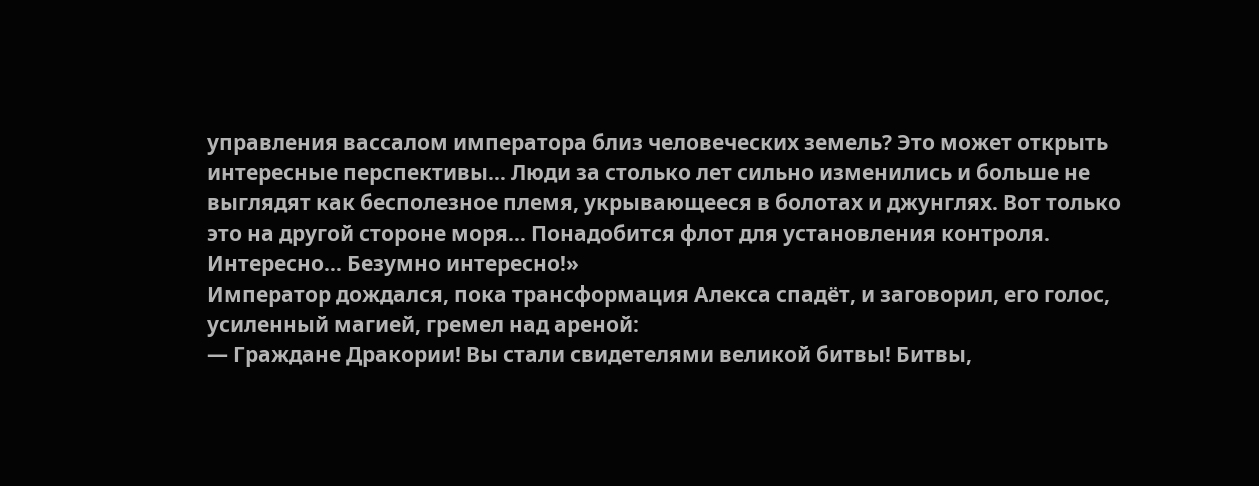управления вассалом императора близ человеческих земель? Это может открыть интересные перспективы… Люди за столько лет сильно изменились и больше не выглядят как бесполезное племя, укрывающееся в болотах и джунглях. Вот только это на другой стороне моря… Понадобится флот для установления контроля. Интересно… Безумно интересно!»
Император дождался, пока трансформация Алекса спадёт, и заговорил, его голос, усиленный магией, гремел над ареной:
— Граждане Дракории! Вы стали свидетелями великой битвы! Битвы,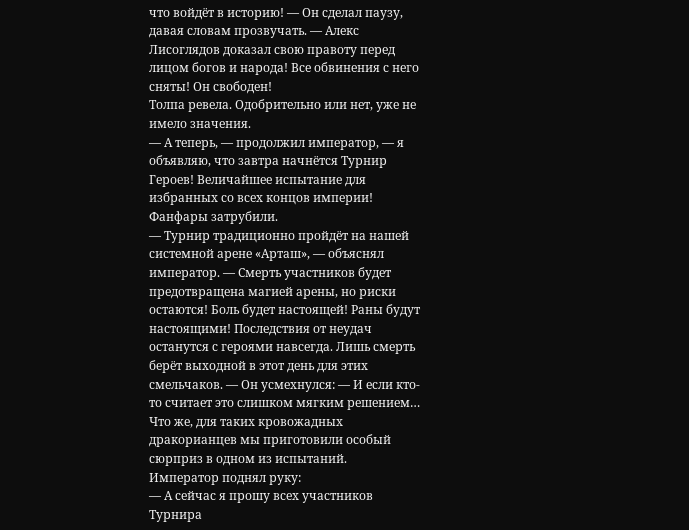что войдёт в историю! — Он сделал паузу, давая словам прозвучать. — Алекс Лисоглядов доказал свою правоту перед лицом богов и народа! Все обвинения с него сняты! Он свободен!
Толпа ревела. Одобрительно или нет, уже не имело значения.
— А теперь, — продолжил император, — я объявляю, что завтра начнётся Турнир Героев! Величайшее испытание для избранных со всех концов империи!
Фанфары затрубили.
— Турнир традиционно пройдёт на нашей системной арене «Арташ», — объяснял император. — Смерть участников будет предотвращена магией арены, но риски остаются! Боль будет настоящей! Раны будут настоящими! Последствия от неудач останутся с героями навсегда. Лишь смерть берёт выходной в этот день для этих смельчаков. — Он усмехнулся: — И если кто-то считает это слишком мягким решением… Что же, для таких кровожадных дракорианцев мы приготовили особый сюрприз в одном из испытаний.
Император поднял руку:
— А сейчас я прошу всех участников Турнира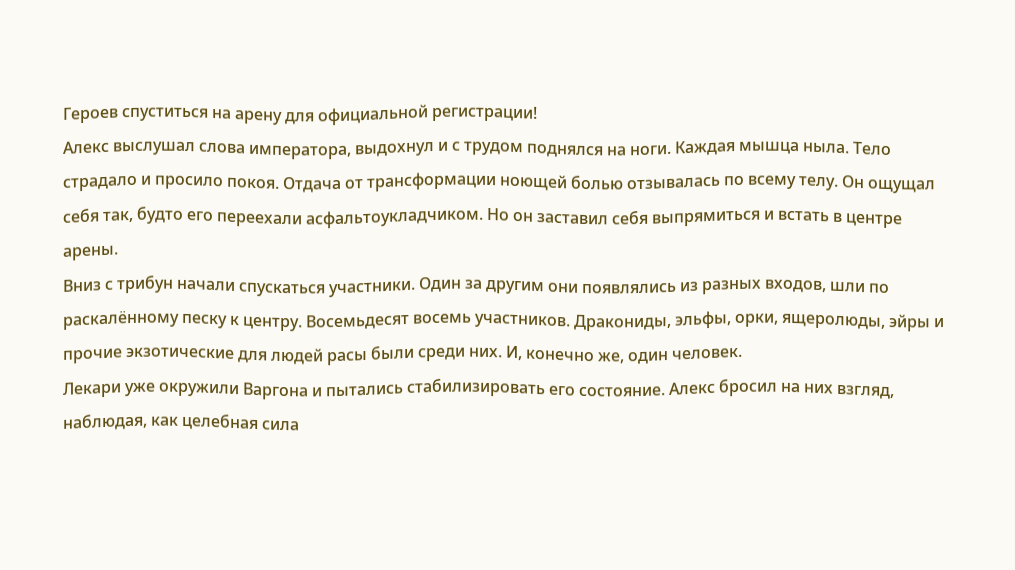Героев спуститься на арену для официальной регистрации!
Алекс выслушал слова императора, выдохнул и с трудом поднялся на ноги. Каждая мышца ныла. Тело страдало и просило покоя. Отдача от трансформации ноющей болью отзывалась по всему телу. Он ощущал себя так, будто его переехали асфальтоукладчиком. Но он заставил себя выпрямиться и встать в центре арены.
Вниз с трибун начали спускаться участники. Один за другим они появлялись из разных входов, шли по раскалённому песку к центру. Восемьдесят восемь участников. Дракониды, эльфы, орки, ящеролюды, эйры и прочие экзотические для людей расы были среди них. И, конечно же, один человек.
Лекари уже окружили Варгона и пытались стабилизировать его состояние. Алекс бросил на них взгляд, наблюдая, как целебная сила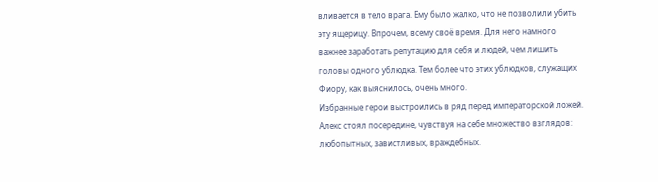вливается в тело врага. Ему было жалко, что не позволили убить эту ящерицу. Впрочем, всему своё время. Для него намного важнее заработать репутацию для себя и людей, чем лишить головы одного ублюдка. Тем более что этих ублюдков, служащих Фиору, как выяснилось, очень много.
Избранные герои выстроились в ряд перед императорской ложей. Алекс стоял посередине, чувствуя на себе множество взглядов: любопытных, завистливых, враждебных.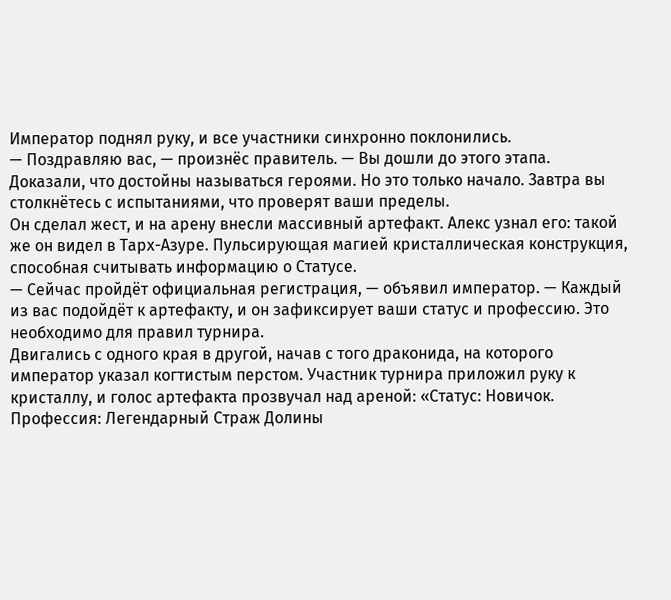Император поднял руку, и все участники синхронно поклонились.
— Поздравляю вас, — произнёс правитель. — Вы дошли до этого этапа. Доказали, что достойны называться героями. Но это только начало. Завтра вы столкнётесь с испытаниями, что проверят ваши пределы.
Он сделал жест, и на арену внесли массивный артефакт. Алекс узнал его: такой же он видел в Тарх-Азуре. Пульсирующая магией кристаллическая конструкция, способная считывать информацию о Статусе.
— Сейчас пройдёт официальная регистрация, — объявил император. — Каждый из вас подойдёт к артефакту, и он зафиксирует ваши статус и профессию. Это необходимо для правил турнира.
Двигались с одного края в другой, начав с того драконида, на которого император указал когтистым перстом. Участник турнира приложил руку к кристаллу, и голос артефакта прозвучал над ареной: «Статус: Новичок. Профессия: Легендарный Страж Долины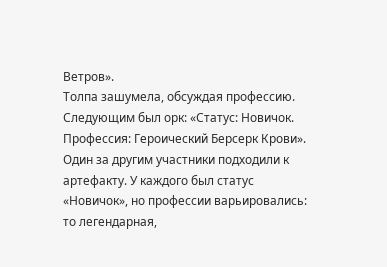Ветров».
Толпа зашумела, обсуждая профессию.
Следующим был орк: «Статус: Новичок. Профессия: Героический Берсерк Крови».
Один за другим участники подходили к артефакту. У каждого был статус «Новичок», но профессии варьировались: то легендарная,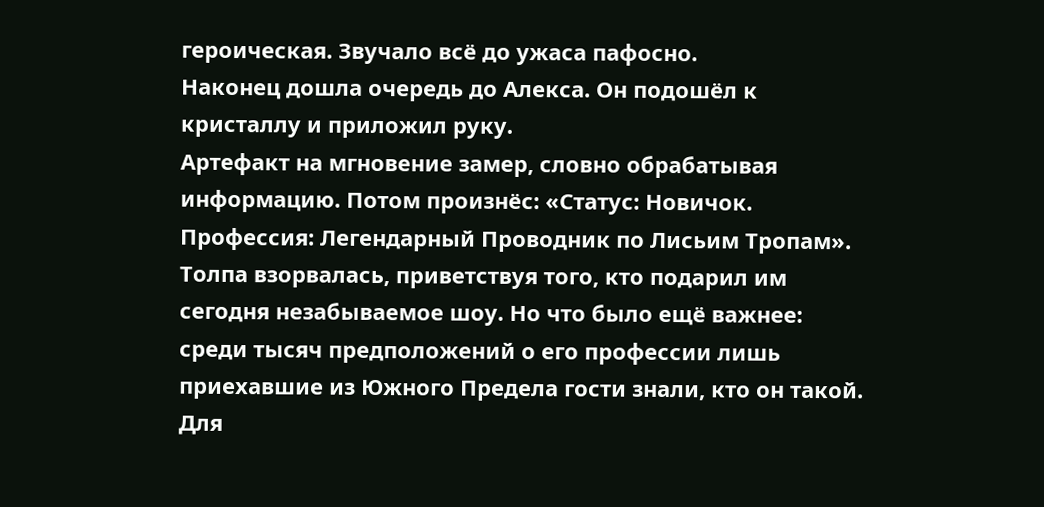героическая. Звучало всё до ужаса пафосно.
Наконец дошла очередь до Алекса. Он подошёл к кристаллу и приложил руку.
Артефакт на мгновение замер, словно обрабатывая информацию. Потом произнёс: «Статус: Новичок. Профессия: Легендарный Проводник по Лисьим Тропам».
Толпа взорвалась, приветствуя того, кто подарил им сегодня незабываемое шоу. Но что было ещё важнее: среди тысяч предположений о его профессии лишь приехавшие из Южного Предела гости знали, кто он такой. Для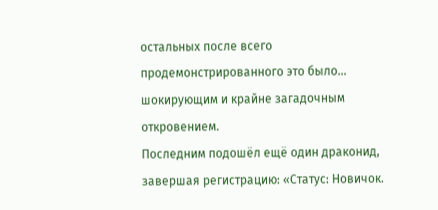остальных после всего продемонстрированного это было… шокирующим и крайне загадочным откровением.
Последним подошёл ещё один драконид, завершая регистрацию: «Статус: Новичок.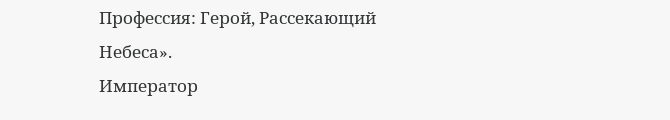Профессия: Герой, Рассекающий Небеса».
Император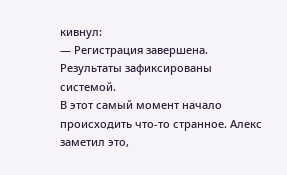кивнул:
— Регистрация завершена. Результаты зафиксированы системой.
В этот самый момент начало происходить что-то странное. Алекс заметил это,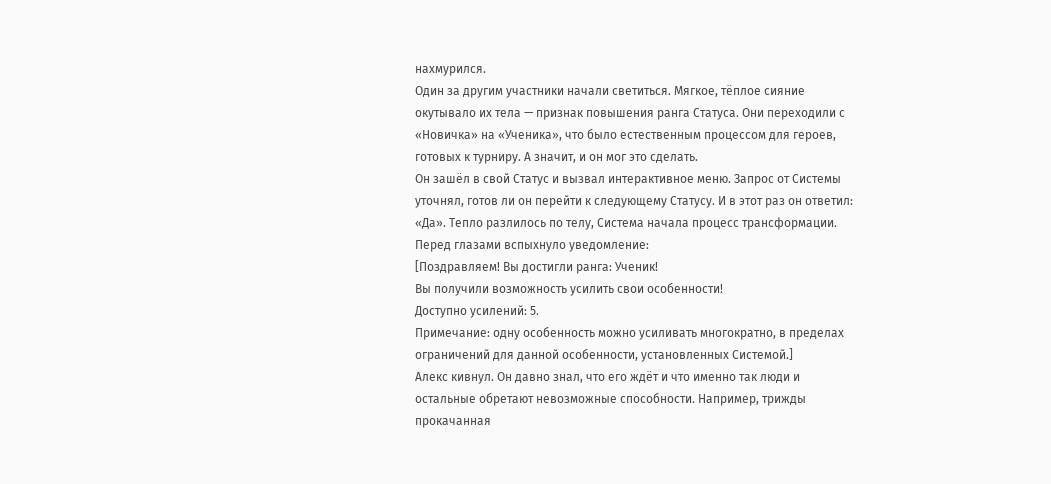нахмурился.
Один за другим участники начали светиться. Мягкое, тёплое сияние окутывало их тела — признак повышения ранга Статуса. Они переходили с «Новичка» на «Ученика», что было естественным процессом для героев, готовых к турниру. А значит, и он мог это сделать.
Он зашёл в свой Статус и вызвал интерактивное меню. Запрос от Системы уточнял, готов ли он перейти к следующему Статусу. И в этот раз он ответил: «Да». Тепло разлилось по телу, Система начала процесс трансформации.
Перед глазами вспыхнуло уведомление:
[Поздравляем! Вы достигли ранга: Ученик!
Вы получили возможность усилить свои особенности!
Доступно усилений: 5.
Примечание: одну особенность можно усиливать многократно, в пределах ограничений для данной особенности, установленных Системой.]
Алекс кивнул. Он давно знал, что его ждёт и что именно так люди и остальные обретают невозможные способности. Например, трижды прокачанная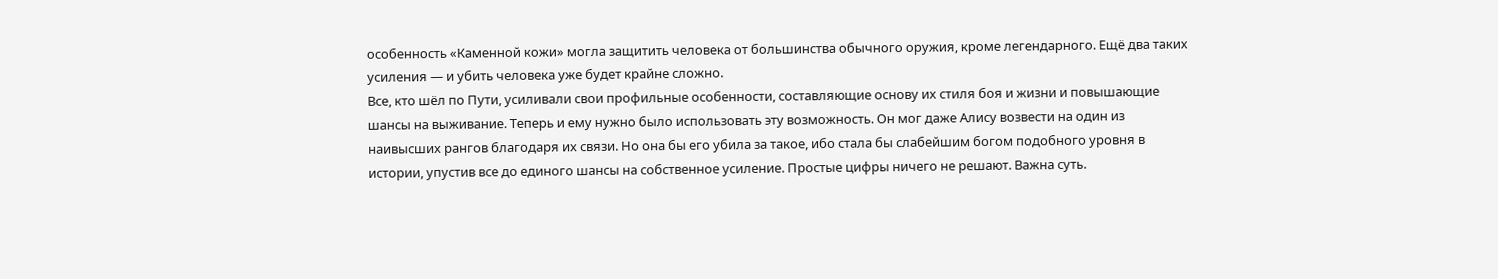особенность «Каменной кожи» могла защитить человека от большинства обычного оружия, кроме легендарного. Ещё два таких усиления — и убить человека уже будет крайне сложно.
Все, кто шёл по Пути, усиливали свои профильные особенности, составляющие основу их стиля боя и жизни и повышающие шансы на выживание. Теперь и ему нужно было использовать эту возможность. Он мог даже Алису возвести на один из наивысших рангов благодаря их связи. Но она бы его убила за такое, ибо стала бы слабейшим богом подобного уровня в истории, упустив все до единого шансы на собственное усиление. Простые цифры ничего не решают. Важна суть.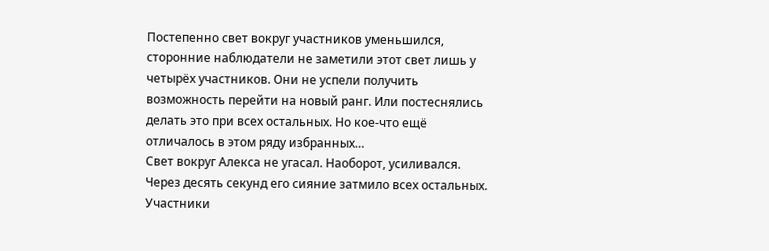Постепенно свет вокруг участников уменьшился, сторонние наблюдатели не заметили этот свет лишь у четырёх участников. Они не успели получить возможность перейти на новый ранг. Или постеснялись делать это при всех остальных. Но кое-что ещё отличалось в этом ряду избранных…
Свет вокруг Алекса не угасал. Наоборот, усиливался.
Через десять секунд его сияние затмило всех остальных.
Участники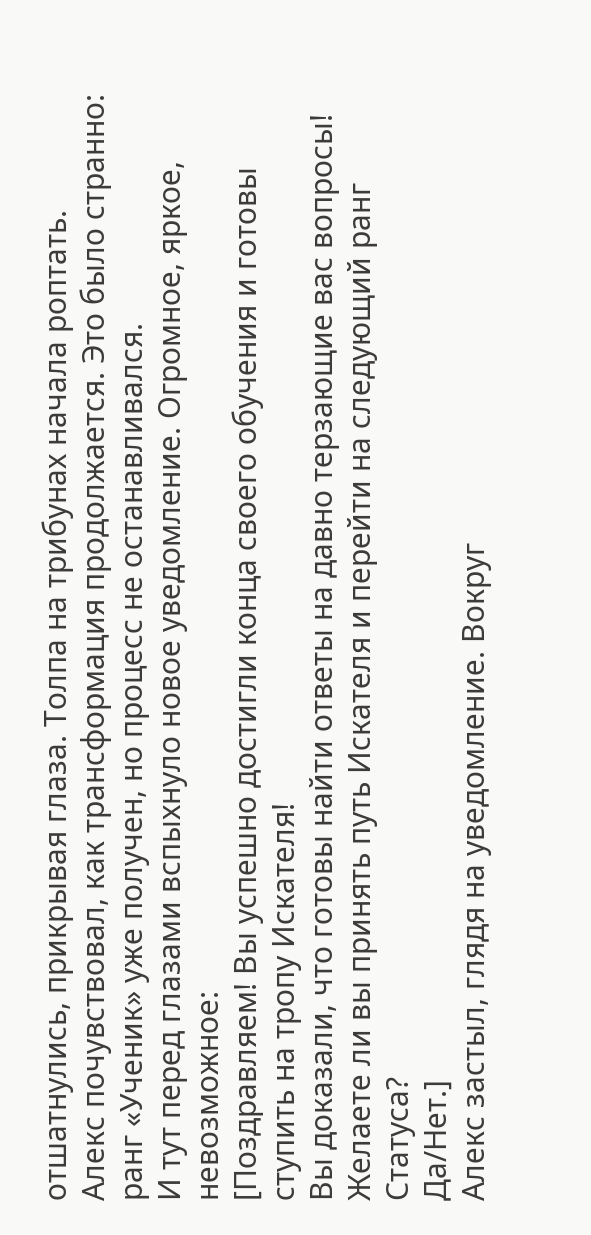отшатнулись, прикрывая глаза. Толпа на трибунах начала роптать.
Алекс почувствовал, как трансформация продолжается. Это было странно: ранг «Ученик» уже получен, но процесс не останавливался.
И тут перед глазами вспыхнуло новое уведомление. Огромное, яркое, невозможное:
[Поздравляем! Вы успешно достигли конца своего обучения и готовы ступить на тропу Искателя!
Вы доказали, что готовы найти ответы на давно терзающие вас вопросы!
Желаете ли вы принять путь Искателя и перейти на следующий ранг Статуса?
Да/Нет.]
Алекс застыл, глядя на уведомление. Вокруг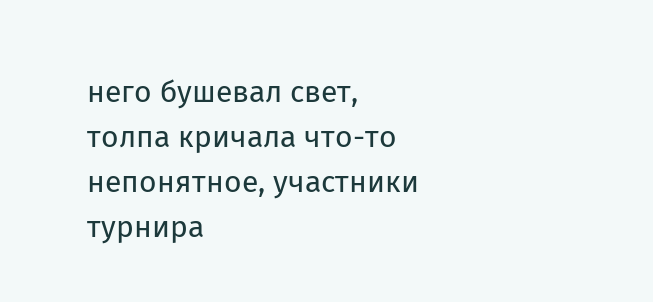него бушевал свет, толпа кричала что-то непонятное, участники турнира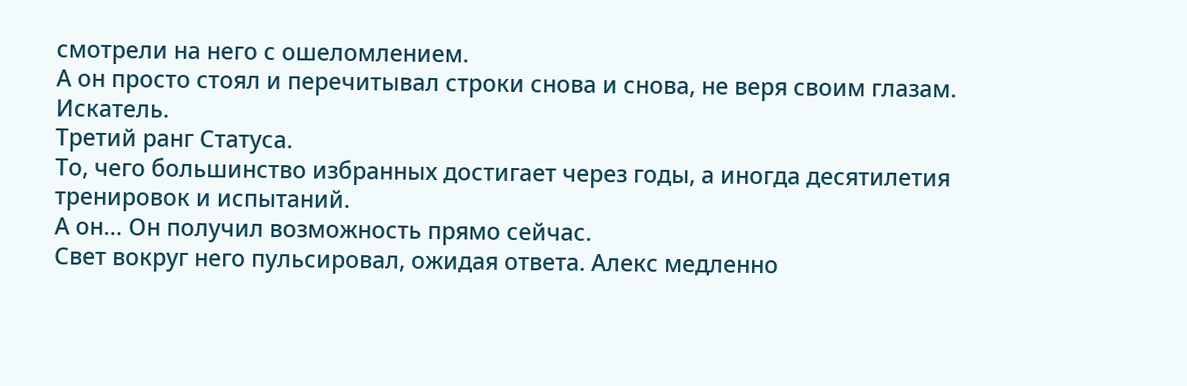смотрели на него с ошеломлением.
А он просто стоял и перечитывал строки снова и снова, не веря своим глазам.
Искатель.
Третий ранг Статуса.
То, чего большинство избранных достигает через годы, а иногда десятилетия тренировок и испытаний.
А он… Он получил возможность прямо сейчас.
Свет вокруг него пульсировал, ожидая ответа. Алекс медленно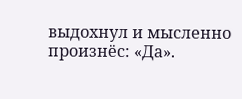выдохнул и мысленно произнёс: «Да».